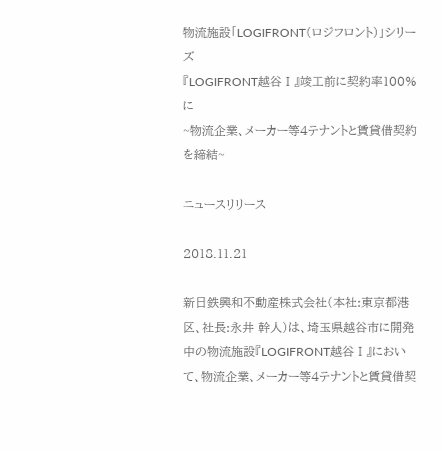物流施設「LOGIFRONT(ロジフロント)」シリーズ
『LOGIFRONT越谷Ⅰ』竣工前に契約率100%に
~物流企業、メーカー等4テナントと賃貸借契約を締結~

ニュースリリース

2018.11.21

新日鉄興和不動産株式会社(本社:東京都港区、社長:永井 幹人)は、埼玉県越谷市に開発中の物流施設『LOGIFRONT越谷Ⅰ』において、物流企業、メーカー等4テナントと賃貸借契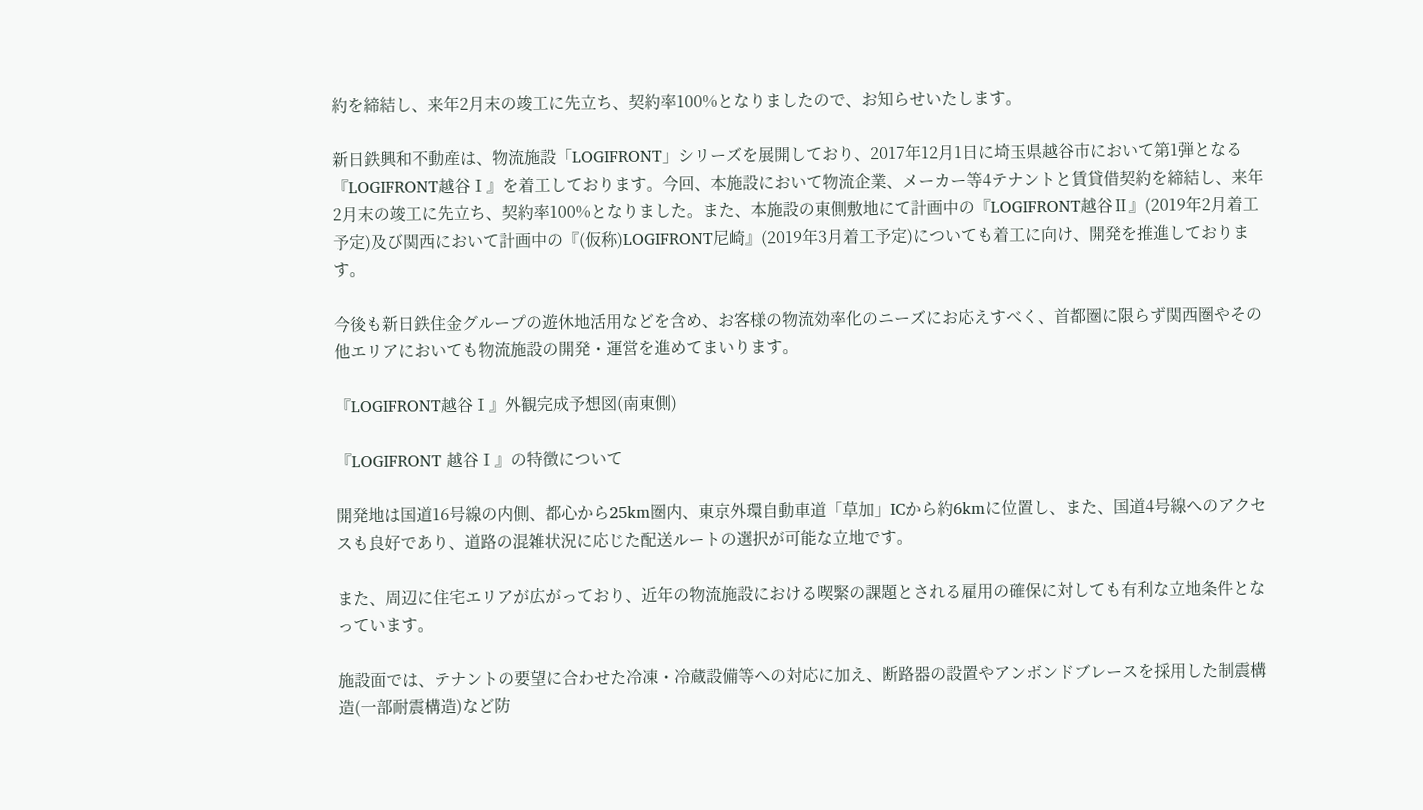約を締結し、来年2月末の竣工に先立ち、契約率100%となりましたので、お知らせいたします。

新日鉄興和不動産は、物流施設「LOGIFRONT」シリーズを展開しており、2017年12月1日に埼玉県越谷市において第1弾となる『LOGIFRONT越谷Ⅰ』を着工しております。今回、本施設において物流企業、メーカー等4テナントと賃貸借契約を締結し、来年2月末の竣工に先立ち、契約率100%となりました。また、本施設の東側敷地にて計画中の『LOGIFRONT越谷Ⅱ』(2019年2月着工予定)及び関西において計画中の『(仮称)LOGIFRONT尼崎』(2019年3月着工予定)についても着工に向け、開発を推進しております。

今後も新日鉄住金グループの遊休地活用などを含め、お客様の物流効率化のニーズにお応えすべく、首都圏に限らず関西圏やその他エリアにおいても物流施設の開発・運営を進めてまいります。

『LOGIFRONT越谷Ⅰ』外観完成予想図(南東側)

『LOGIFRONT 越谷Ⅰ』の特徴について

開発地は国道16号線の内側、都心から25km圏内、東京外環自動車道「草加」ICから約6kmに位置し、また、国道4号線へのアクセスも良好であり、道路の混雑状況に応じた配送ルートの選択が可能な立地です。

また、周辺に住宅エリアが広がっており、近年の物流施設における喫緊の課題とされる雇用の確保に対しても有利な立地条件となっています。

施設面では、テナントの要望に合わせた冷凍・冷蔵設備等への対応に加え、断路器の設置やアンボンドブレースを採用した制震構造(一部耐震構造)など防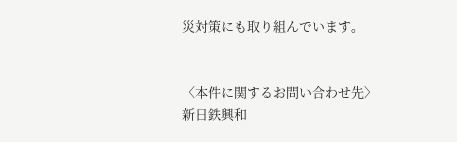災対策にも取り組んでいます。


〈本件に関するお問い合わせ先〉
新日鉄興和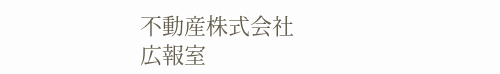不動産株式会社
広報室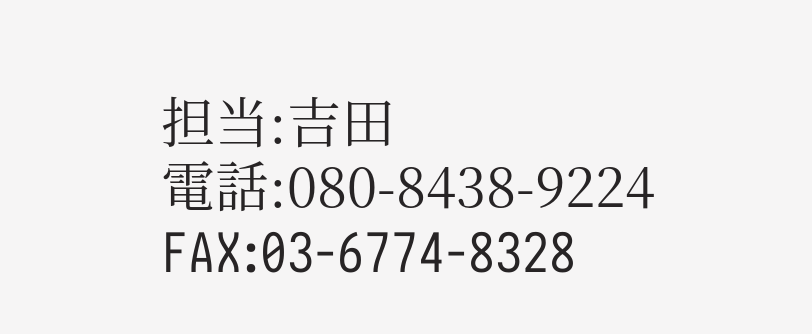担当:吉田
電話:080-8438-9224  FAX:03-6774-8328